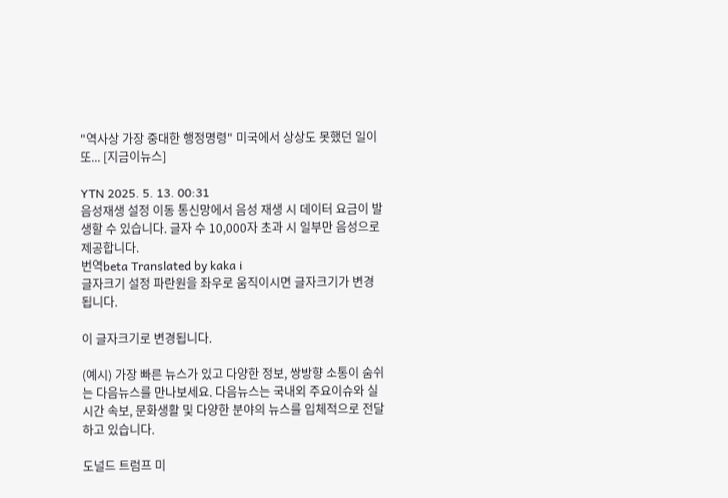"역사상 가장 중대한 행정명령" 미국에서 상상도 못했던 일이 또... [지금이뉴스]

YTN 2025. 5. 13. 00:31
음성재생 설정 이동 통신망에서 음성 재생 시 데이터 요금이 발생할 수 있습니다. 글자 수 10,000자 초과 시 일부만 음성으로 제공합니다.
번역beta Translated by kaka i
글자크기 설정 파란원을 좌우로 움직이시면 글자크기가 변경 됩니다.

이 글자크기로 변경됩니다.

(예시) 가장 빠른 뉴스가 있고 다양한 정보, 쌍방향 소통이 숨쉬는 다음뉴스를 만나보세요. 다음뉴스는 국내외 주요이슈와 실시간 속보, 문화생활 및 다양한 분야의 뉴스를 입체적으로 전달하고 있습니다.

도널드 트럼프 미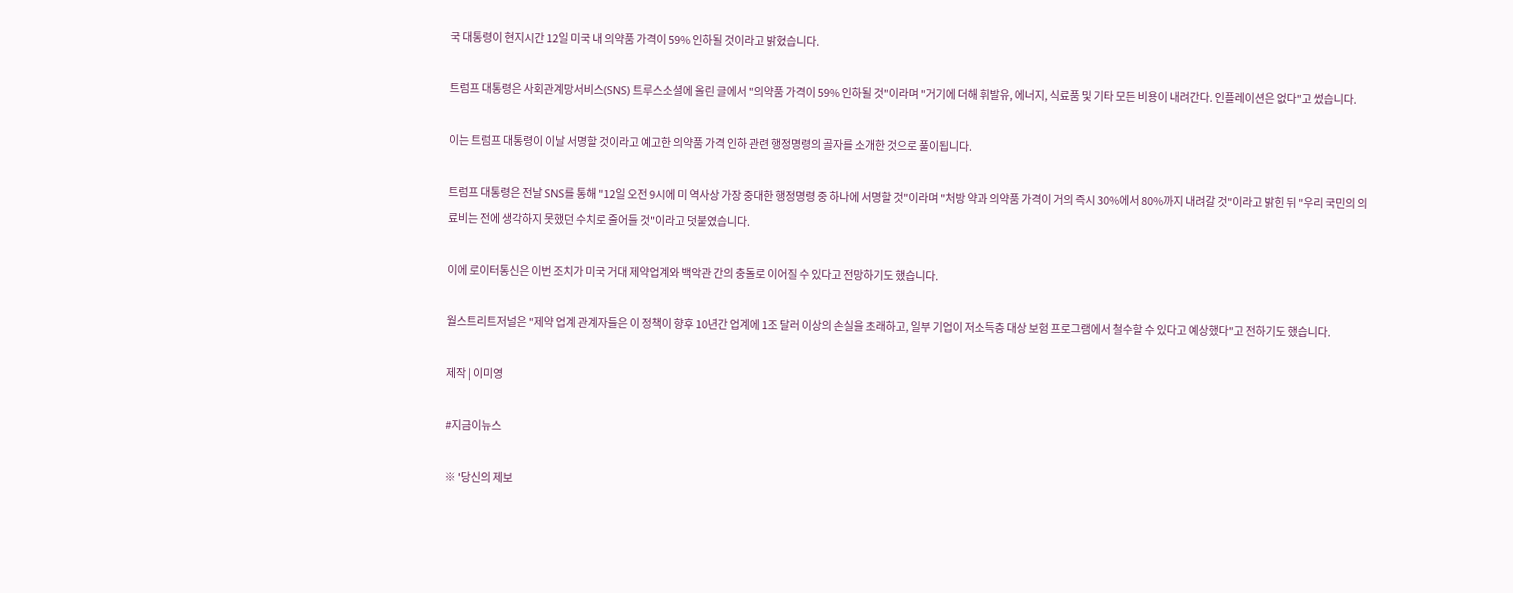국 대통령이 현지시간 12일 미국 내 의약품 가격이 59% 인하될 것이라고 밝혔습니다.

트럼프 대통령은 사회관계망서비스(SNS) 트루스소셜에 올린 글에서 "의약품 가격이 59% 인하될 것"이라며 "거기에 더해 휘발유, 에너지, 식료품 및 기타 모든 비용이 내려간다. 인플레이션은 없다"고 썼습니다.

이는 트럼프 대통령이 이날 서명할 것이라고 예고한 의약품 가격 인하 관련 행정명령의 골자를 소개한 것으로 풀이됩니다.

트럼프 대통령은 전날 SNS를 통해 "12일 오전 9시에 미 역사상 가장 중대한 행정명령 중 하나에 서명할 것"이라며 "처방 약과 의약품 가격이 거의 즉시 30%에서 80%까지 내려갈 것"이라고 밝힌 뒤 "우리 국민의 의료비는 전에 생각하지 못했던 수치로 줄어들 것"이라고 덧붙였습니다.

이에 로이터통신은 이번 조치가 미국 거대 제약업계와 백악관 간의 충돌로 이어질 수 있다고 전망하기도 했습니다.

월스트리트저널은 "제약 업계 관계자들은 이 정책이 향후 10년간 업계에 1조 달러 이상의 손실을 초래하고, 일부 기업이 저소득층 대상 보험 프로그램에서 철수할 수 있다고 예상했다"고 전하기도 했습니다.

제작 | 이미영

#지금이뉴스

※ '당신의 제보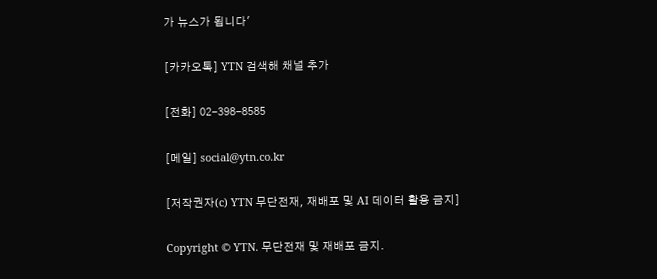가 뉴스가 됩니다'

[카카오톡] YTN 검색해 채널 추가

[전화] 02-398-8585

[메일] social@ytn.co.kr

[저작권자(c) YTN 무단전재, 재배포 및 AI 데이터 활용 금지]

Copyright © YTN. 무단전재 및 재배포 금지.